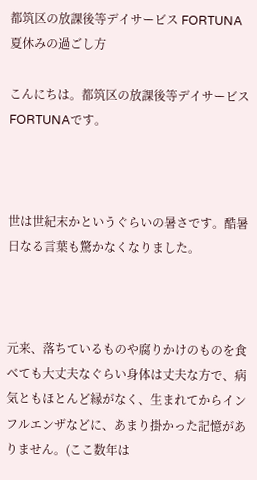都筑区の放課後等デイサービス FORTUNA   夏休みの過ごし方

こんにちは。都筑区の放課後等デイサービス FORTUNAです。



世は世紀末かというぐらいの暑さです。酷暑日なる言葉も驚かなくなりました。



元来、落ちているものや腐りかけのものを食べても大丈夫なぐらい身体は丈夫な方で、病気ともほとんど縁がなく、生まれてからインフルエンザなどに、あまり掛かった記憶がありません。(ここ数年は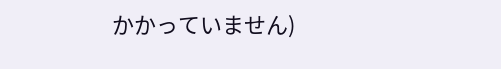かかっていません)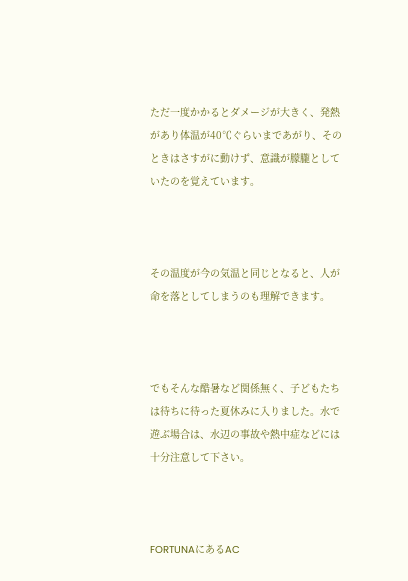ただ一度かかるとダメージが大きく、発熱があり体温が40℃ぐらいまであがり、そのときはさすがに動けず、意識が朦朧としていたのを覚えています。



その温度が今の気温と同じとなると、人が命を落としてしまうのも理解できます。



でもそんな酷暑など関係無く、子どもたちは待ちに待った夏休みに入りました。水で遊ぶ場合は、水辺の事故や熱中症などには十分注意して下さい。



FORTUNAにあるAC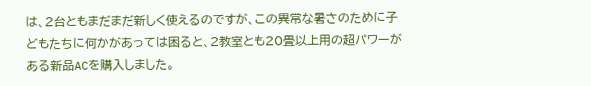は、2台ともまだまだ新しく使えるのですが、この異常な暑さのために子どもたちに何かがあっては困ると、2教室とも20畳以上用の超パワーがある新品ACを購入しました。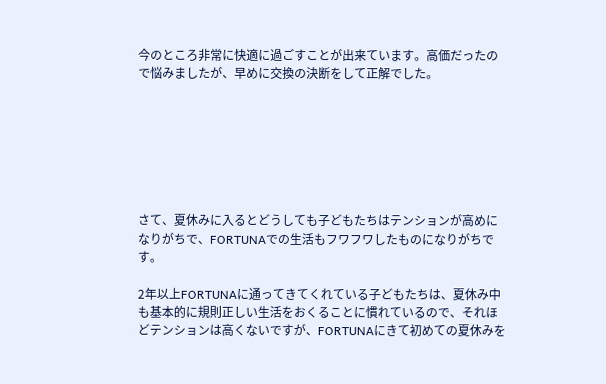今のところ非常に快適に過ごすことが出来ています。高価だったので悩みましたが、早めに交換の決断をして正解でした。







さて、夏休みに入るとどうしても子どもたちはテンションが高めになりがちで、FORTUNAでの生活もフワフワしたものになりがちです。

2年以上FORTUNAに通ってきてくれている子どもたちは、夏休み中も基本的に規則正しい生活をおくることに慣れているので、それほどテンションは高くないですが、FORTUNAにきて初めての夏休みを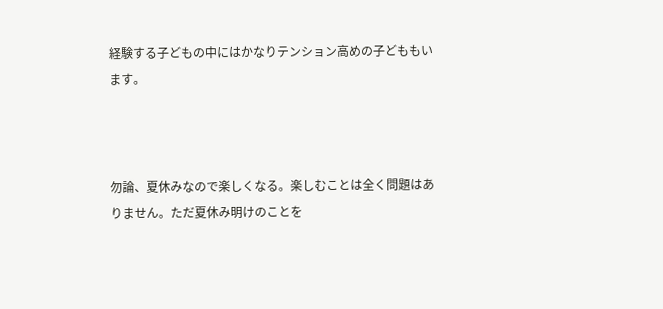経験する子どもの中にはかなりテンション高めの子どももいます。



勿論、夏休みなので楽しくなる。楽しむことは全く問題はありません。ただ夏休み明けのことを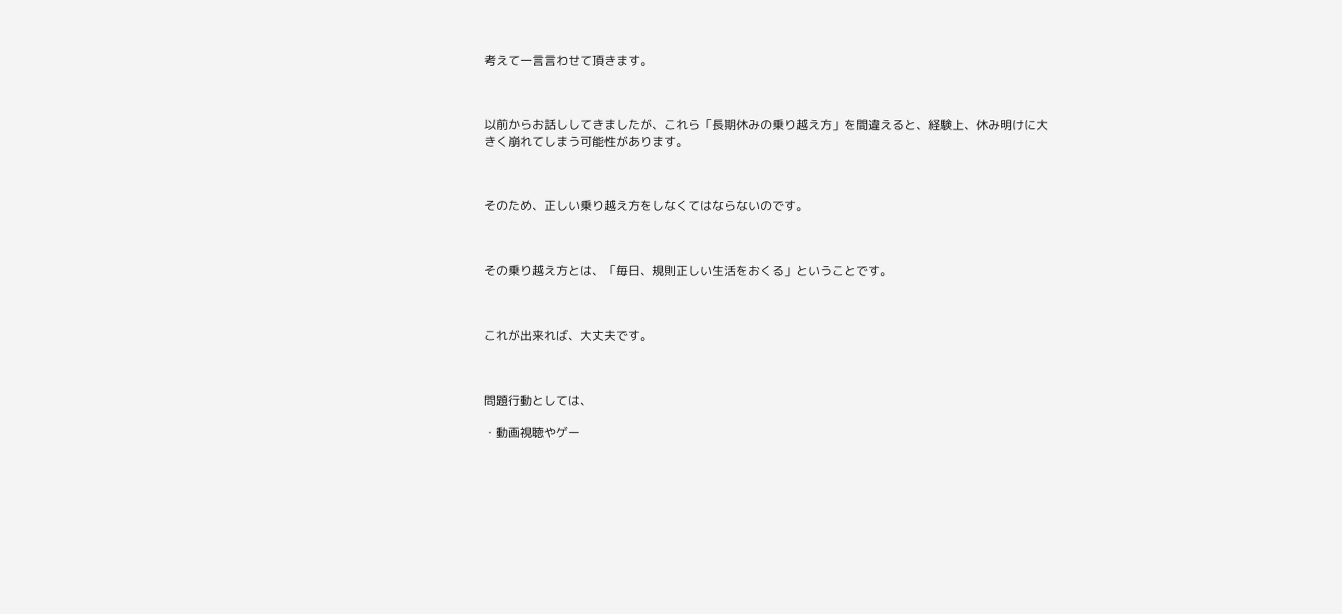考えて一言言わせて頂きます。



以前からお話ししてきましたが、これら「長期休みの乗り越え方」を間違えると、経験上、休み明けに大きく崩れてしまう可能性があります。



そのため、正しい乗り越え方をしなくてはならないのです。



その乗り越え方とは、「毎日、規則正しい生活をおくる」ということです。



これが出来れば、大丈夫です。



問題行動としては、

・動画視聴やゲー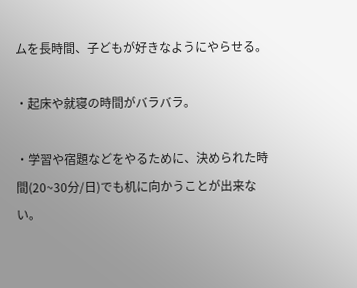ムを長時間、子どもが好きなようにやらせる。

・起床や就寝の時間がバラバラ。

・学習や宿題などをやるために、決められた時間(20~30分/日)でも机に向かうことが出来ない。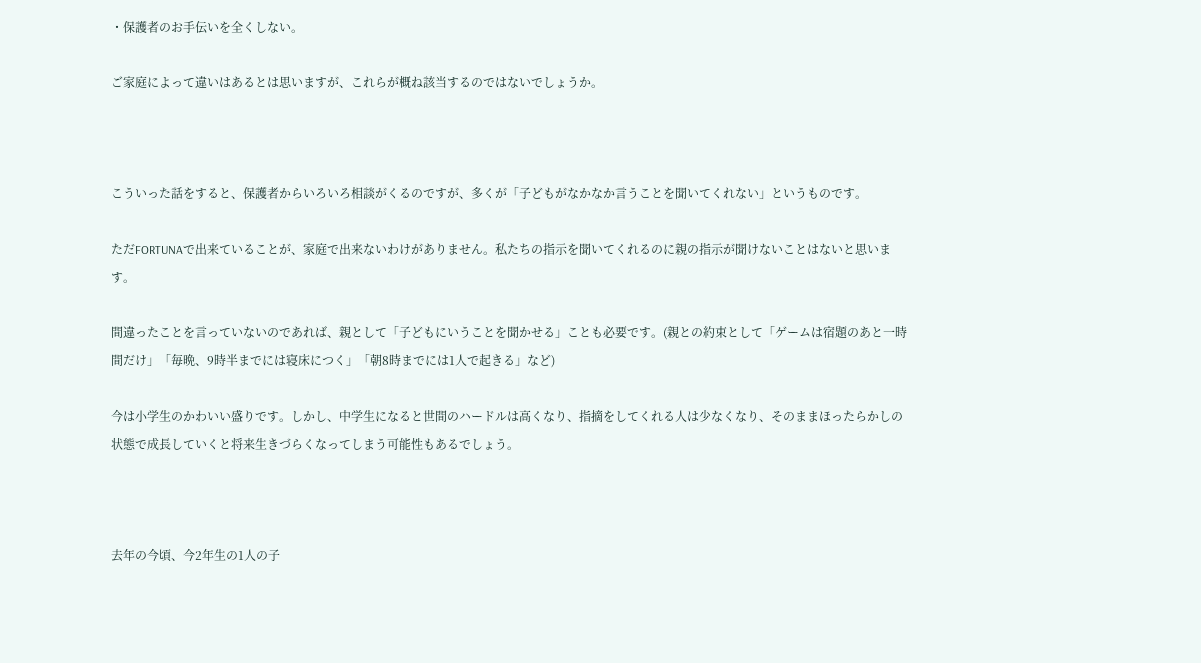・保護者のお手伝いを全くしない。

ご家庭によって違いはあるとは思いますが、これらが概ね該当するのではないでしょうか。



こういった話をすると、保護者からいろいろ相談がくるのですが、多くが「子どもがなかなか言うことを聞いてくれない」というものです。

ただFORTUNAで出来ていることが、家庭で出来ないわけがありません。私たちの指示を聞いてくれるのに親の指示が聞けないことはないと思います。

間違ったことを言っていないのであれば、親として「子どもにいうことを聞かせる」ことも必要です。(親との約束として「ゲームは宿題のあと一時間だけ」「毎晩、9時半までには寝床につく」「朝8時までには1人で起きる」など)

今は小学生のかわいい盛りです。しかし、中学生になると世間のハードルは高くなり、指摘をしてくれる人は少なくなり、そのままほったらかしの状態で成長していくと将来生きづらくなってしまう可能性もあるでしょう。



去年の今頃、今2年生の1人の子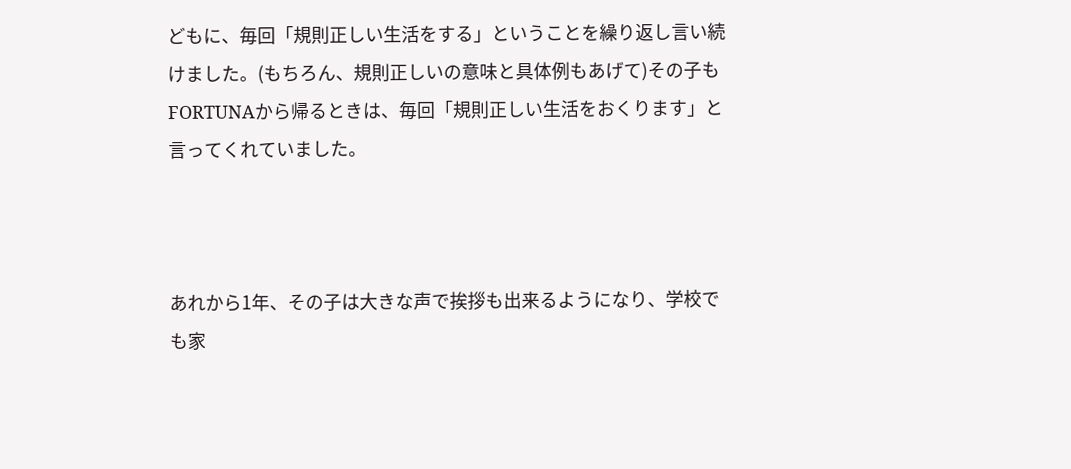どもに、毎回「規則正しい生活をする」ということを繰り返し言い続けました。(もちろん、規則正しいの意味と具体例もあげて)その子もFORTUNAから帰るときは、毎回「規則正しい生活をおくります」と言ってくれていました。



あれから1年、その子は大きな声で挨拶も出来るようになり、学校でも家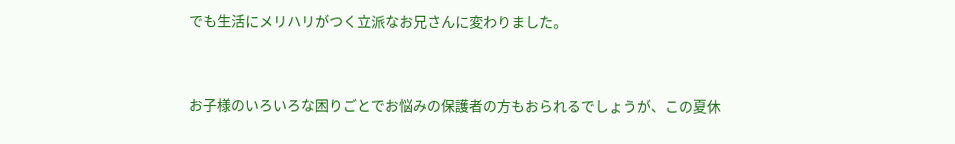でも生活にメリハリがつく立派なお兄さんに変わりました。



お子様のいろいろな困りごとでお悩みの保護者の方もおられるでしょうが、この夏休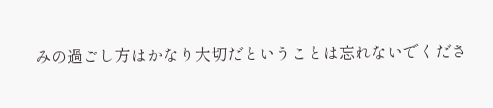みの過ごし方はかなり大切だということは忘れないでくださ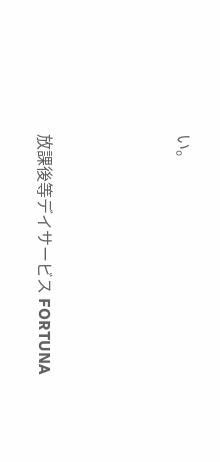い。





放課後等デイサービス FORTUNA